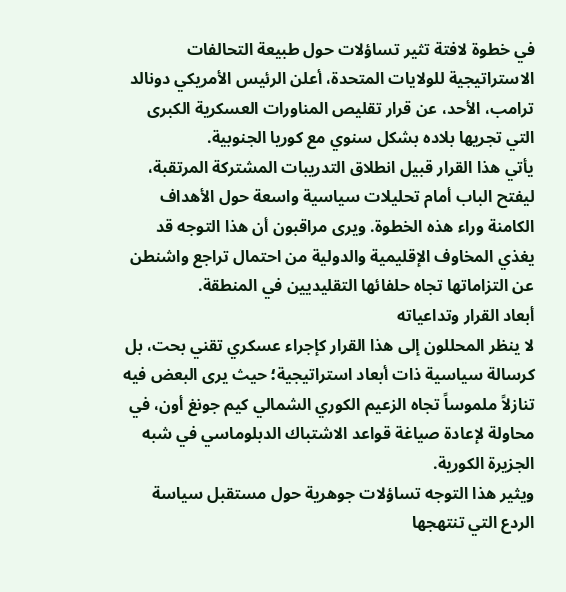في خطوة لافتة تثير تساؤلات حول طبيعة التحالفات الاستراتيجية للولايات المتحدة، أعلن الرئيس الأمريكي دونالد ترامب، الأحد، عن قرار تقليص المناورات العسكرية الكبرى التي تجريها بلاده بشكل سنوي مع كوريا الجنوبية.
يأتي هذا القرار قبيل انطلاق التدريبات المشتركة المرتقبة، ليفتح الباب أمام تحليلات سياسية واسعة حول الأهداف الكامنة وراء هذه الخطوة. ويرى مراقبون أن هذا التوجه قد يغذي المخاوف الإقليمية والدولية من احتمال تراجع واشنطن عن التزاماتها تجاه حلفائها التقليديين في المنطقة.
أبعاد القرار وتداعياته
لا ينظر المحللون إلى هذا القرار كإجراء عسكري تقني بحت، بل كرسالة سياسية ذات أبعاد استراتيجية؛ حيث يرى البعض فيه تنازلاً ملموساً تجاه الزعيم الكوري الشمالي كيم جونغ أون، في محاولة لإعادة صياغة قواعد الاشتباك الدبلوماسي في شبه الجزيرة الكورية.
ويثير هذا التوجه تساؤلات جوهرية حول مستقبل سياسة الردع التي تنتهجها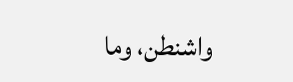واشنطن، وما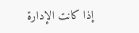إذا كانت الإدارة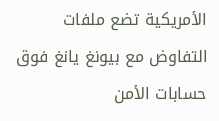الأمريكية تضع ملفات التفاوض مع بيونغ يانغ فوق حسابات الأمن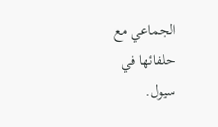الجماعي مع حلفائها في سيول.